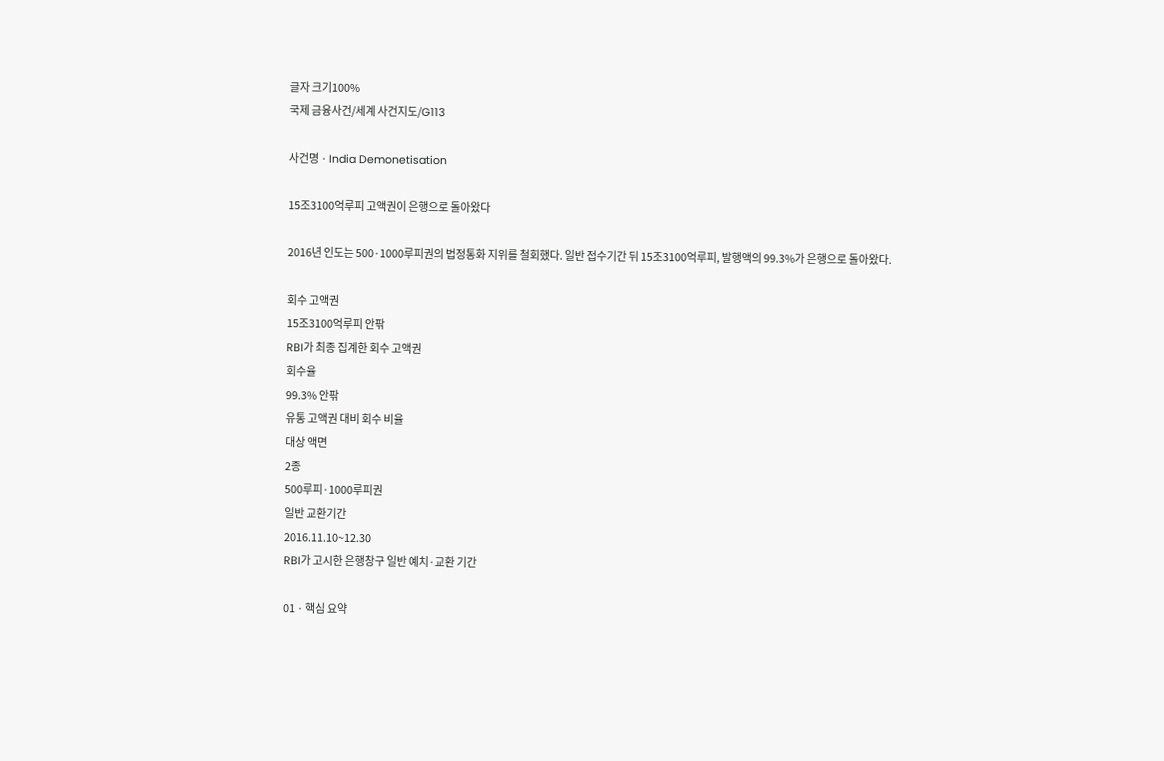글자 크기100%
국제 금융사건/세계 사건지도/G113

사건명 · India Demonetisation

15조3100억루피 고액권이 은행으로 돌아왔다

2016년 인도는 500·1000루피권의 법정통화 지위를 철회했다. 일반 접수기간 뒤 15조3100억루피, 발행액의 99.3%가 은행으로 돌아왔다.

회수 고액권
15조3100억루피 안팎
RBI가 최종 집계한 회수 고액권
회수율
99.3% 안팎
유통 고액권 대비 회수 비율
대상 액면
2종
500루피·1000루피권
일반 교환기간
2016.11.10~12.30
RBI가 고시한 은행창구 일반 예치·교환 기간

01 · 핵심 요약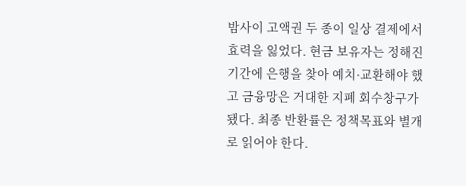밤사이 고액권 두 종이 일상 결제에서 효력을 잃었다. 현금 보유자는 정해진 기간에 은행을 찾아 예치·교환해야 했고 금융망은 거대한 지폐 회수창구가 됐다. 최종 반환률은 정책목표와 별개로 읽어야 한다.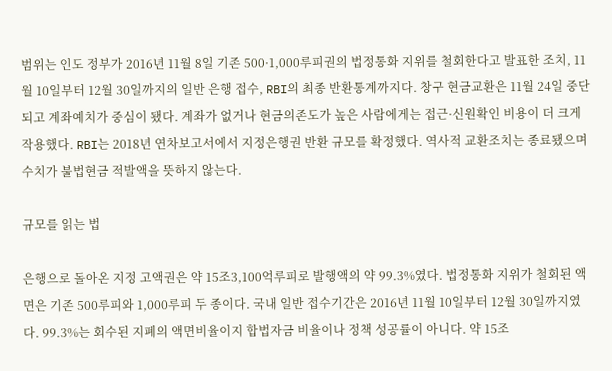범위는 인도 정부가 2016년 11월 8일 기존 500·1,000루피권의 법정통화 지위를 철회한다고 발표한 조치, 11월 10일부터 12월 30일까지의 일반 은행 접수, RBI의 최종 반환통계까지다. 창구 현금교환은 11월 24일 중단되고 계좌예치가 중심이 됐다. 계좌가 없거나 현금의존도가 높은 사람에게는 접근·신원확인 비용이 더 크게 작용했다. RBI는 2018년 연차보고서에서 지정은행권 반환 규모를 확정했다. 역사적 교환조치는 종료됐으며 수치가 불법현금 적발액을 뜻하지 않는다.

규모를 읽는 법

은행으로 돌아온 지정 고액권은 약 15조3,100억루피로 발행액의 약 99.3%였다. 법정통화 지위가 철회된 액면은 기존 500루피와 1,000루피 두 종이다. 국내 일반 접수기간은 2016년 11월 10일부터 12월 30일까지였다. 99.3%는 회수된 지폐의 액면비율이지 합법자금 비율이나 정책 성공률이 아니다. 약 15조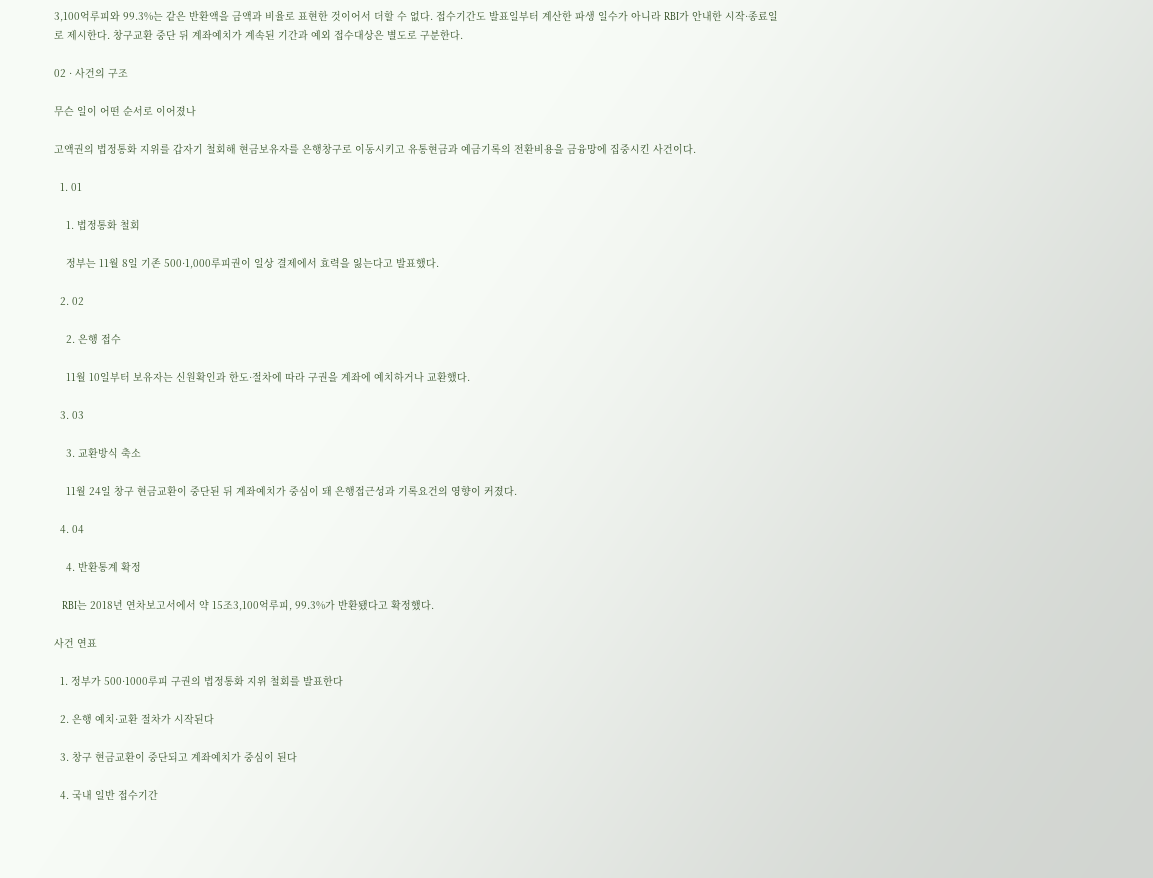3,100억루피와 99.3%는 같은 반환액을 금액과 비율로 표현한 것이어서 더할 수 없다. 접수기간도 발표일부터 계산한 파생 일수가 아니라 RBI가 안내한 시작·종료일로 제시한다. 창구교환 중단 뒤 계좌예치가 계속된 기간과 예외 접수대상은 별도로 구분한다.

02 · 사건의 구조

무슨 일이 어떤 순서로 이어졌나

고액권의 법정통화 지위를 갑자기 철회해 현금보유자를 은행창구로 이동시키고 유통현금과 예금기록의 전환비용을 금융망에 집중시킨 사건이다.

  1. 01

    1. 법정통화 철회

    정부는 11월 8일 기존 500·1,000루피권이 일상 결제에서 효력을 잃는다고 발표했다.

  2. 02

    2. 은행 접수

    11월 10일부터 보유자는 신원확인과 한도·절차에 따라 구권을 계좌에 예치하거나 교환했다.

  3. 03

    3. 교환방식 축소

    11월 24일 창구 현금교환이 중단된 뒤 계좌예치가 중심이 돼 은행접근성과 기록요건의 영향이 커졌다.

  4. 04

    4. 반환통계 확정

    RBI는 2018년 연차보고서에서 약 15조3,100억루피, 99.3%가 반환됐다고 확정했다.

사건 연표

  1. 정부가 500·1000루피 구권의 법정통화 지위 철회를 발표한다

  2. 은행 예치·교환 절차가 시작된다

  3. 창구 현금교환이 중단되고 계좌예치가 중심이 된다

  4. 국내 일반 접수기간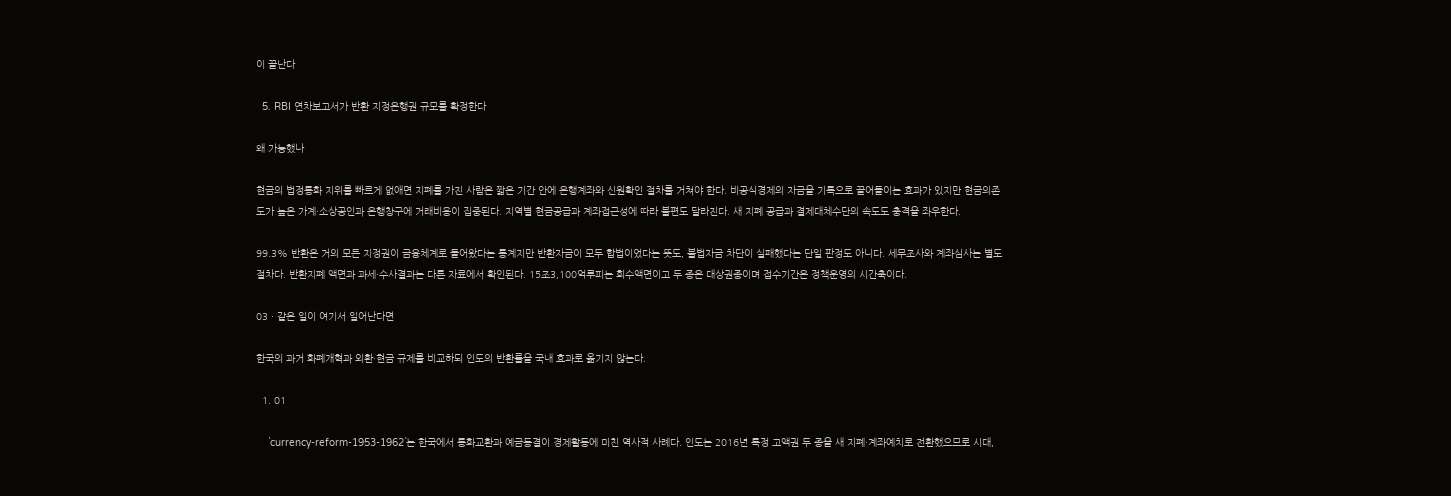이 끝난다

  5. RBI 연차보고서가 반환 지정은행권 규모를 확정한다

왜 가능했나

현금의 법정통화 지위를 빠르게 없애면 지폐를 가진 사람은 짧은 기간 안에 은행계좌와 신원확인 절차를 거쳐야 한다. 비공식경제의 자금을 기록으로 끌어들이는 효과가 있지만 현금의존도가 높은 가계·소상공인과 은행창구에 거래비용이 집중된다. 지역별 현금공급과 계좌접근성에 따라 불편도 달라진다. 새 지폐 공급과 결제대체수단의 속도도 충격을 좌우한다.

99.3% 반환은 거의 모든 지정권이 금융체계로 들어왔다는 통계지만 반환자금이 모두 합법이었다는 뜻도, 불법자금 차단이 실패했다는 단일 판정도 아니다. 세무조사와 계좌심사는 별도 절차다. 반환지폐 액면과 과세·수사결과는 다른 자료에서 확인된다. 15조3,100억루피는 회수액면이고 두 종은 대상권종이며 접수기간은 정책운영의 시간축이다.

03 · 같은 일이 여기서 일어난다면

한국의 과거 화폐개혁과 외환·현금 규제를 비교하되 인도의 반환률을 국내 효과로 옮기지 않는다.

  1. 01

    `currency-reform-1953-1962`는 한국에서 통화교환과 예금동결이 경제활동에 미친 역사적 사례다. 인도는 2016년 특정 고액권 두 종을 새 지폐·계좌예치로 전환했으므로 시대,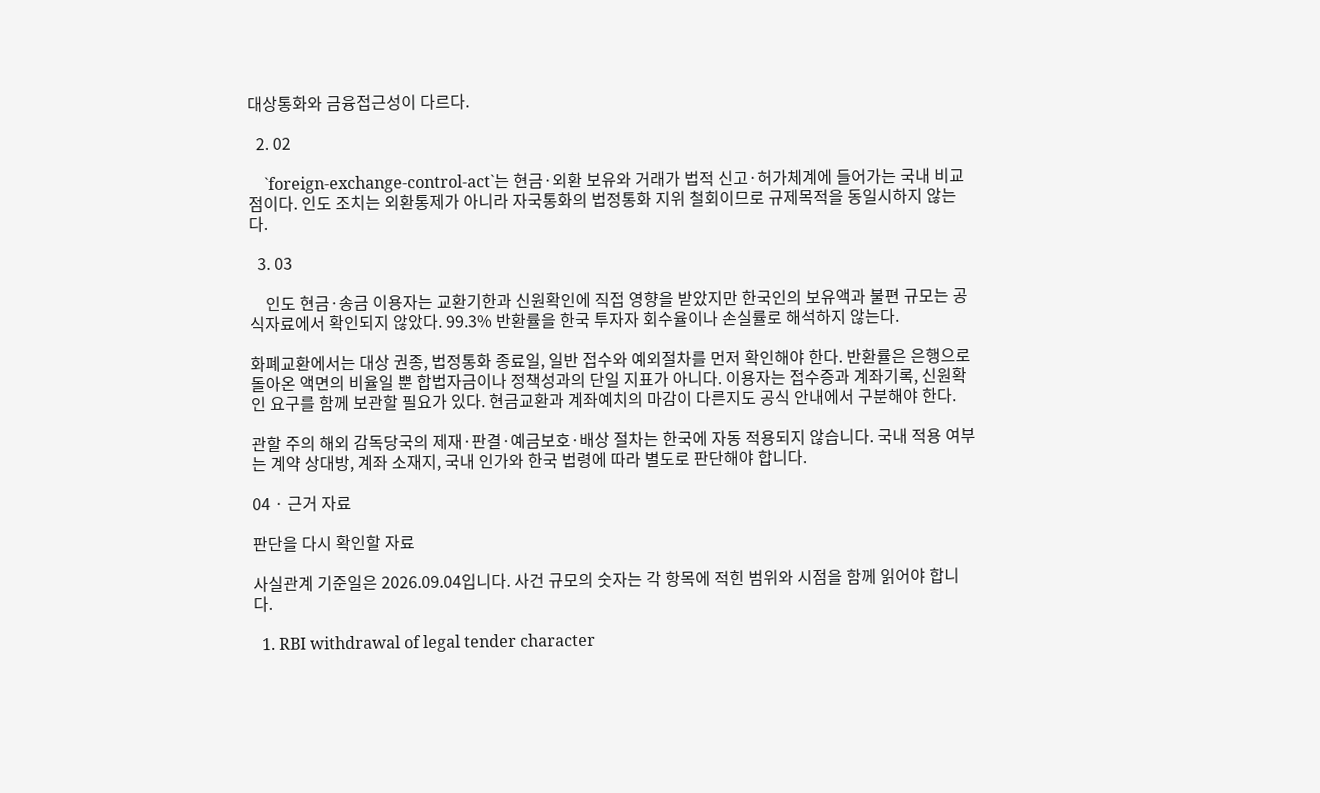대상통화와 금융접근성이 다르다.

  2. 02

    `foreign-exchange-control-act`는 현금·외환 보유와 거래가 법적 신고·허가체계에 들어가는 국내 비교점이다. 인도 조치는 외환통제가 아니라 자국통화의 법정통화 지위 철회이므로 규제목적을 동일시하지 않는다.

  3. 03

    인도 현금·송금 이용자는 교환기한과 신원확인에 직접 영향을 받았지만 한국인의 보유액과 불편 규모는 공식자료에서 확인되지 않았다. 99.3% 반환률을 한국 투자자 회수율이나 손실률로 해석하지 않는다.

화폐교환에서는 대상 권종, 법정통화 종료일, 일반 접수와 예외절차를 먼저 확인해야 한다. 반환률은 은행으로 돌아온 액면의 비율일 뿐 합법자금이나 정책성과의 단일 지표가 아니다. 이용자는 접수증과 계좌기록, 신원확인 요구를 함께 보관할 필요가 있다. 현금교환과 계좌예치의 마감이 다른지도 공식 안내에서 구분해야 한다.

관할 주의 해외 감독당국의 제재·판결·예금보호·배상 절차는 한국에 자동 적용되지 않습니다. 국내 적용 여부는 계약 상대방, 계좌 소재지, 국내 인가와 한국 법령에 따라 별도로 판단해야 합니다.

04 · 근거 자료

판단을 다시 확인할 자료

사실관계 기준일은 2026.09.04입니다. 사건 규모의 숫자는 각 항목에 적힌 범위와 시점을 함께 읽어야 합니다.

  1. RBI withdrawal of legal tender character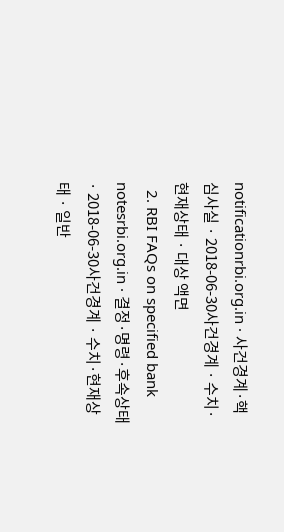notificationrbi.org.in · 사건경계·핵심사실 · 2018-06-30사건경계 · 수치·현재상태 · 대상 액면
  2. RBI FAQs on specified bank notesrbi.org.in · 결정·명령·후속상태 · 2018-06-30사건경계 · 수치·현재상태 · 일반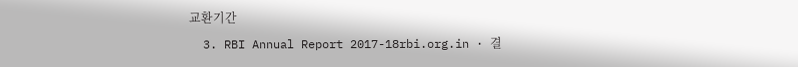교환기간
  3. RBI Annual Report 2017-18rbi.org.in · 결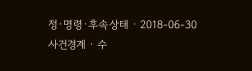정·명령·후속상태 · 2018-06-30사건경계 · 수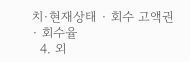치·현재상태 · 회수 고액권 · 회수율
  4. 외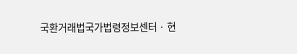국환거래법국가법령정보센터 · 현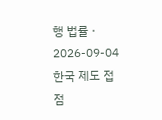행 법률 · 2026-09-04한국 제도 접점